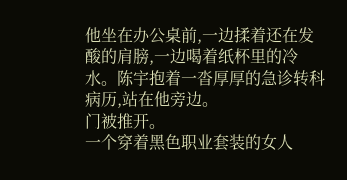他坐在办公桌前,一边揉着还在发酸的肩膀,一边喝着纸杯里的冷水。陈宇抱着一沓厚厚的急诊转科病历,站在他旁边。
门被推开。
一个穿着黑色职业套装的女人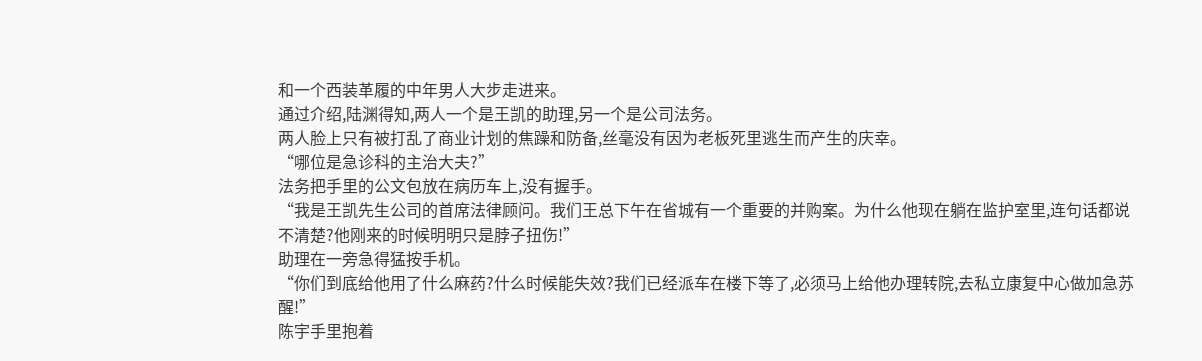和一个西装革履的中年男人大步走进来。
通过介绍,陆渊得知,两人一个是王凯的助理,另一个是公司法务。
两人脸上只有被打乱了商业计划的焦躁和防备,丝毫没有因为老板死里逃生而产生的庆幸。
“哪位是急诊科的主治大夫?”
法务把手里的公文包放在病历车上,没有握手。
“我是王凯先生公司的首席法律顾问。我们王总下午在省城有一个重要的并购案。为什么他现在躺在监护室里,连句话都说不清楚?他刚来的时候明明只是脖子扭伤!”
助理在一旁急得猛按手机。
“你们到底给他用了什么麻药?什么时候能失效?我们已经派车在楼下等了,必须马上给他办理转院,去私立康复中心做加急苏醒!”
陈宇手里抱着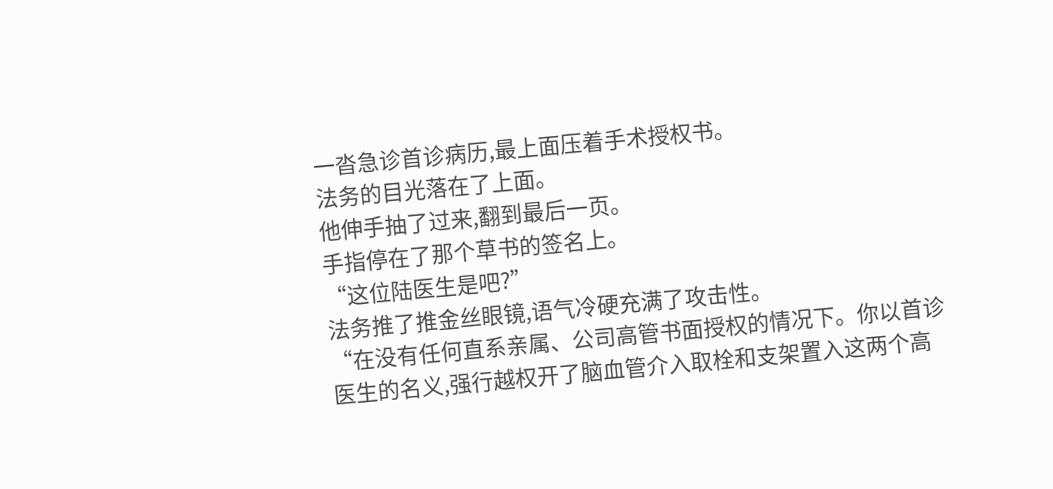一沓急诊首诊病历,最上面压着手术授权书。
法务的目光落在了上面。
他伸手抽了过来,翻到最后一页。
手指停在了那个草书的签名上。
“这位陆医生是吧?”
法务推了推金丝眼镜,语气冷硬充满了攻击性。
“在没有任何直系亲属、公司高管书面授权的情况下。你以首诊医生的名义,强行越权开了脑血管介入取栓和支架置入这两个高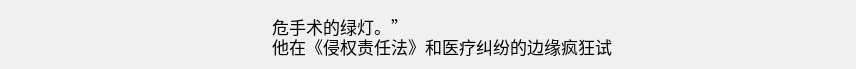危手术的绿灯。”
他在《侵权责任法》和医疗纠纷的边缘疯狂试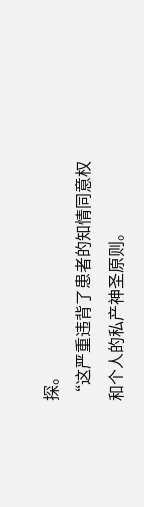探。
“这严重违背了患者的知情同意权和个人的私产神圣原则。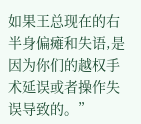如果王总现在的右半身偏瘫和失语,是因为你们的越权手术延误或者操作失误导致的。”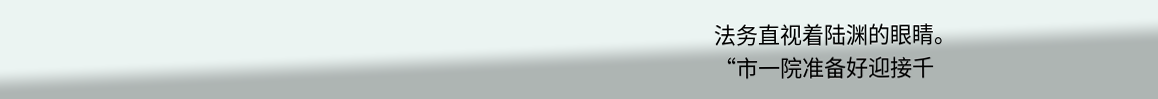法务直视着陆渊的眼睛。
“市一院准备好迎接千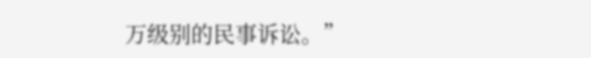万级别的民事诉讼。”